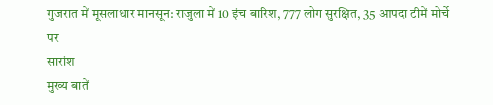गुजरात में मूसलाधार मानसून: राजुला में 10 इंच बारिश, 777 लोग सुरक्षित, 35 आपदा टीमें मोर्चे पर
सारांश
मुख्य बातें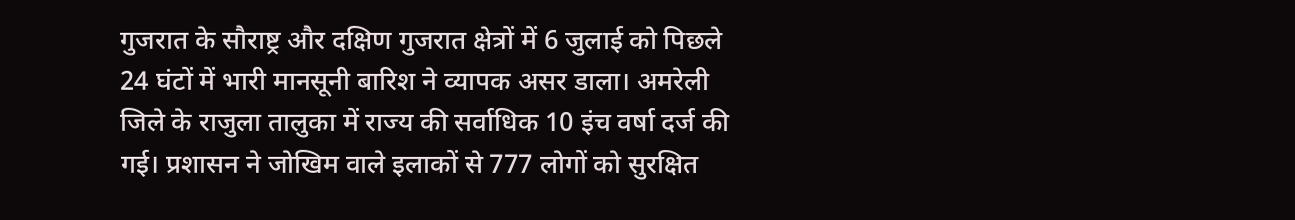गुजरात के सौराष्ट्र और दक्षिण गुजरात क्षेत्रों में 6 जुलाई को पिछले 24 घंटों में भारी मानसूनी बारिश ने व्यापक असर डाला। अमरेली जिले के राजुला तालुका में राज्य की सर्वाधिक 10 इंच वर्षा दर्ज की गई। प्रशासन ने जोखिम वाले इलाकों से 777 लोगों को सुरक्षित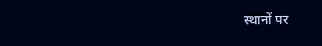स्थानों पर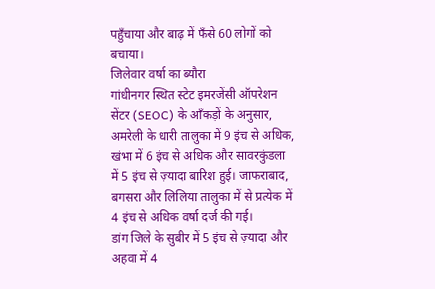पहुँचाया और बाढ़ में फँसे 60 लोगों को बचाया।
जिलेवार वर्षा का ब्यौरा
गांधीनगर स्थित स्टेट इमरजेंसी ऑपरेशन सेंटर (SEOC) के आँकड़ों के अनुसार, अमरेली के धारी तालुका में 9 इंच से अधिक, खंभा में 6 इंच से अधिक और सावरकुंडला में 5 इंच से ज़्यादा बारिश हुई। जाफराबाद, बगसरा और लिलिया तालुका में से प्रत्येक में 4 इंच से अधिक वर्षा दर्ज की गई।
डांग जिले के सुबीर में 5 इंच से ज़्यादा और अहवा में 4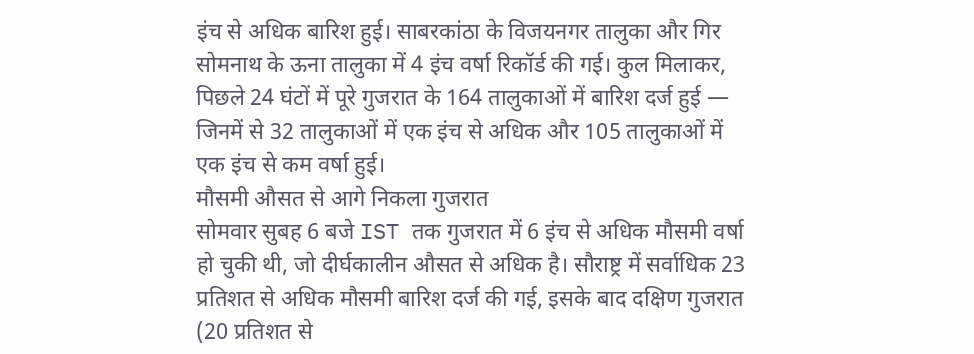इंच से अधिक बारिश हुई। साबरकांठा के विजयनगर तालुका और गिर सोमनाथ के ऊना तालुका में 4 इंच वर्षा रिकॉर्ड की गई। कुल मिलाकर, पिछले 24 घंटों में पूरे गुजरात के 164 तालुकाओं में बारिश दर्ज हुई — जिनमें से 32 तालुकाओं में एक इंच से अधिक और 105 तालुकाओं में एक इंच से कम वर्षा हुई।
मौसमी औसत से आगे निकला गुजरात
सोमवार सुबह 6 बजे IST तक गुजरात में 6 इंच से अधिक मौसमी वर्षा हो चुकी थी, जो दीर्घकालीन औसत से अधिक है। सौराष्ट्र में सर्वाधिक 23 प्रतिशत से अधिक मौसमी बारिश दर्ज की गई, इसके बाद दक्षिण गुजरात (20 प्रतिशत से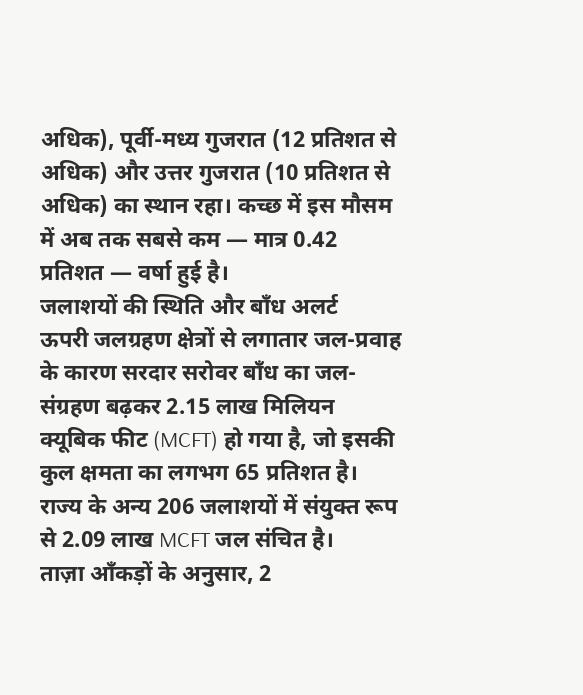अधिक), पूर्वी-मध्य गुजरात (12 प्रतिशत से अधिक) और उत्तर गुजरात (10 प्रतिशत से अधिक) का स्थान रहा। कच्छ में इस मौसम में अब तक सबसे कम — मात्र 0.42 प्रतिशत — वर्षा हुई है।
जलाशयों की स्थिति और बाँध अलर्ट
ऊपरी जलग्रहण क्षेत्रों से लगातार जल-प्रवाह के कारण सरदार सरोवर बाँध का जल-संग्रहण बढ़कर 2.15 लाख मिलियन क्यूबिक फीट (MCFT) हो गया है, जो इसकी कुल क्षमता का लगभग 65 प्रतिशत है। राज्य के अन्य 206 जलाशयों में संयुक्त रूप से 2.09 लाख MCFT जल संचित है।
ताज़ा आँकड़ों के अनुसार, 2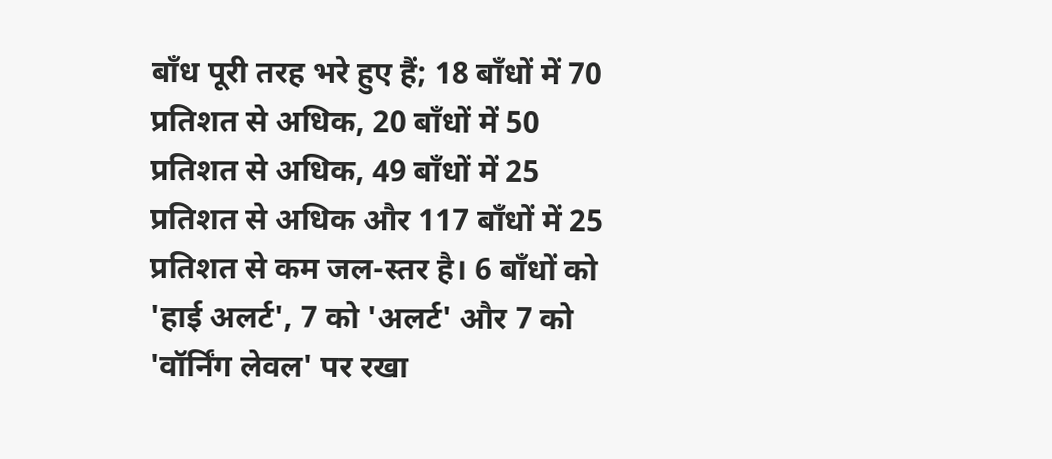बाँध पूरी तरह भरे हुए हैं; 18 बाँधों में 70 प्रतिशत से अधिक, 20 बाँधों में 50 प्रतिशत से अधिक, 49 बाँधों में 25 प्रतिशत से अधिक और 117 बाँधों में 25 प्रतिशत से कम जल-स्तर है। 6 बाँधों को 'हाई अलर्ट', 7 को 'अलर्ट' और 7 को 'वॉर्निंग लेवल' पर रखा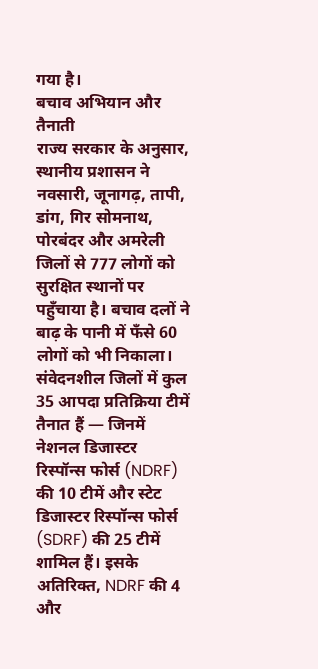गया है।
बचाव अभियान और तैनाती
राज्य सरकार के अनुसार, स्थानीय प्रशासन ने नवसारी, जूनागढ़, तापी, डांग, गिर सोमनाथ, पोरबंदर और अमरेली जिलों से 777 लोगों को सुरक्षित स्थानों पर पहुँचाया है। बचाव दलों ने बाढ़ के पानी में फँसे 60 लोगों को भी निकाला। संवेदनशील जिलों में कुल 35 आपदा प्रतिक्रिया टीमें तैनात हैं — जिनमें नेशनल डिजास्टर रिस्पॉन्स फोर्स (NDRF) की 10 टीमें और स्टेट डिजास्टर रिस्पॉन्स फोर्स (SDRF) की 25 टीमें शामिल हैं। इसके अतिरिक्त, NDRF की 4 और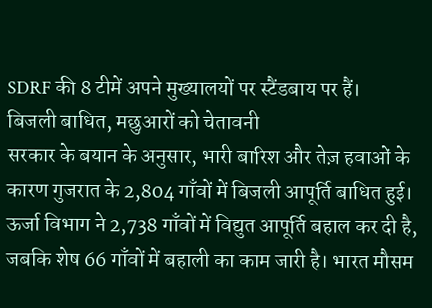SDRF की 8 टीमें अपने मुख्यालयों पर स्टैंडबाय पर हैं।
बिजली बाधित, मछुआरों को चेतावनी
सरकार के बयान के अनुसार, भारी बारिश और तेज़ हवाओं के कारण गुजरात के 2,804 गाँवों में बिजली आपूर्ति बाधित हुई। ऊर्जा विभाग ने 2,738 गाँवों में विद्युत आपूर्ति बहाल कर दी है, जबकि शेष 66 गाँवों में बहाली का काम जारी है। भारत मौसम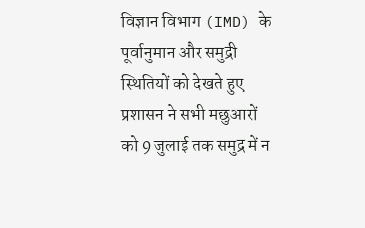विज्ञान विभाग (IMD) के पूर्वानुमान और समुद्री स्थितियों को देखते हुए प्रशासन ने सभी मछुआरों को 9 जुलाई तक समुद्र में न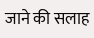जाने की सलाह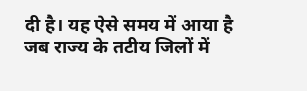दी है। यह ऐसे समय में आया है जब राज्य के तटीय जिलों में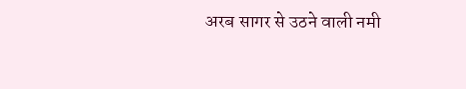अरब सागर से उठने वाली नमी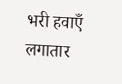भरी हवाएँ लगातार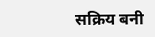सक्रिय बनी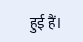हुई हैं।